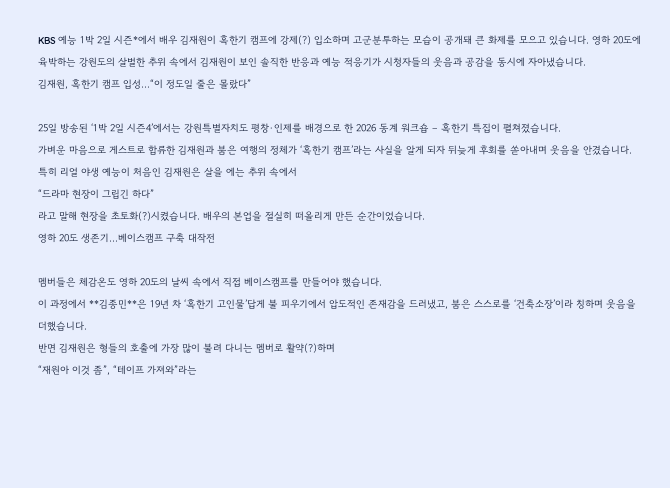KBS 예능 1박 2일 시즌*에서 배우 김재원이 혹한기 캠프에 강제(?) 입소하며 고군분투하는 모습이 공개돼 큰 화제를 모으고 있습니다. 영하 20도에 육박하는 강원도의 살벌한 추위 속에서 김재원이 보인 솔직한 반응과 예능 적응기가 시청자들의 웃음과 공감을 동시에 자아냈습니다.
김재원, 혹한기 캠프 입성…“이 정도일 줄은 몰랐다”

25일 방송된 ‘1박 2일 시즌4’에서는 강원특별자치도 평창·인제를 배경으로 한 2026 동계 워크숍 – 혹한기 특집이 펼쳐졌습니다.
가벼운 마음으로 게스트로 합류한 김재원과 붐은 여행의 정체가 ‘혹한기 캠프’라는 사실을 알게 되자 뒤늦게 후회를 쏟아내며 웃음을 안겼습니다.
특히 리얼 야생 예능이 처음인 김재원은 살을 에는 추위 속에서
“드라마 현장이 그립긴 하다”
라고 말해 현장을 초토화(?)시켰습니다. 배우의 본업을 절실히 떠올리게 만든 순간이었습니다.
영하 20도 생존기…베이스캠프 구축 대작전

멤버들은 체감온도 영하 20도의 날씨 속에서 직접 베이스캠프를 만들어야 했습니다.
이 과정에서 **김종민**은 19년 차 ‘혹한기 고인물’답게 불 피우기에서 압도적인 존재감을 드러냈고, 붐은 스스로를 ‘건축소장’이라 칭하며 웃음을 더했습니다.
반면 김재원은 형들의 호출에 가장 많이 불려 다니는 멤버로 활약(?)하며
“재원아 이것 좀”, “테이프 가져와”라는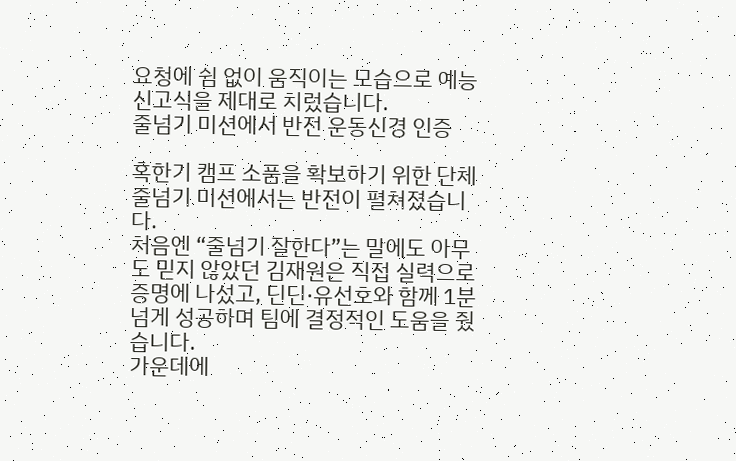요청에 쉼 없이 움직이는 모습으로 예능 신고식을 제대로 치렀습니다.
줄넘기 미션에서 반전 운동신경 인증

혹한기 캠프 소품을 확보하기 위한 단체 줄넘기 미션에서는 반전이 펼쳐졌습니다.
처음엔 “줄넘기 잘한다”는 말에도 아무도 믿지 않았던 김재원은 직접 실력으로 증명에 나섰고, 딘딘·유선호와 함께 1분 넘게 성공하며 팀에 결정적인 도움을 줬습니다.
가운데에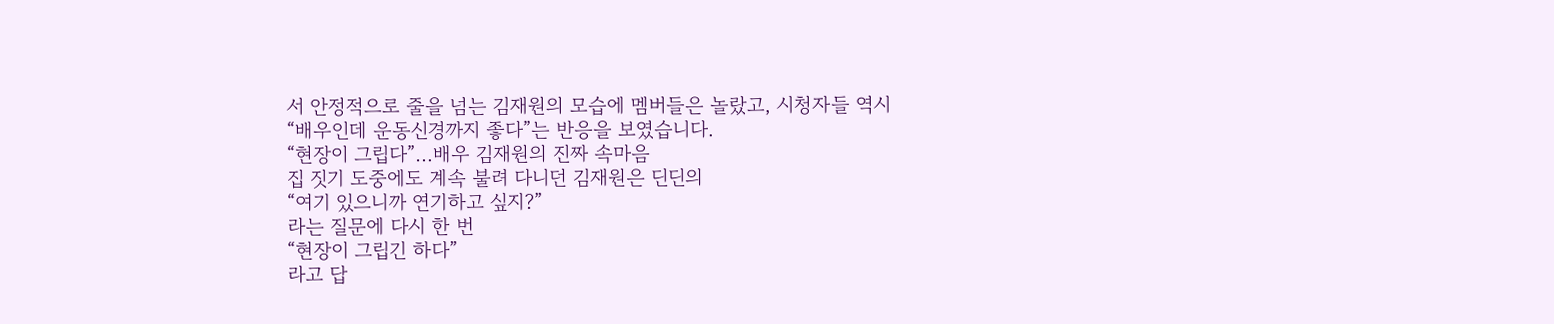서 안정적으로 줄을 넘는 김재원의 모습에 멤버들은 놀랐고, 시청자들 역시
“배우인데 운동신경까지 좋다”는 반응을 보였습니다.
“현장이 그립다”…배우 김재원의 진짜 속마음
집 짓기 도중에도 계속 불려 다니던 김재원은 딘딘의
“여기 있으니까 연기하고 싶지?”
라는 질문에 다시 한 번
“현장이 그립긴 하다”
라고 답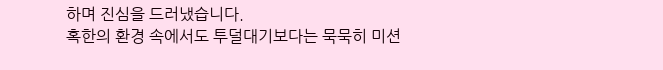하며 진심을 드러냈습니다.
혹한의 환경 속에서도 투덜대기보다는 묵묵히 미션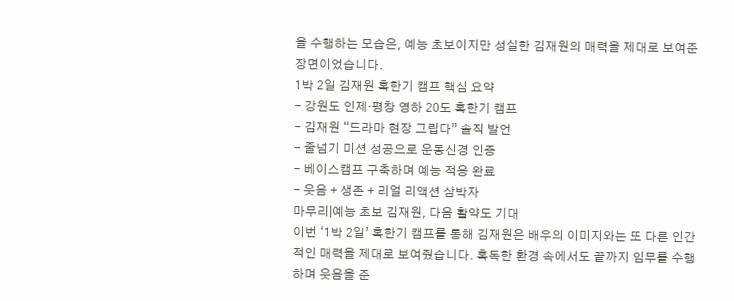을 수행하는 모습은, 예능 초보이지만 성실한 김재원의 매력을 제대로 보여준 장면이었습니다.
1박 2일 김재원 혹한기 캠프 핵심 요약
- 강원도 인제·평창 영하 20도 혹한기 캠프
- 김재원 “드라마 현장 그립다” 솔직 발언
- 줄넘기 미션 성공으로 운동신경 인증
- 베이스캠프 구축하며 예능 적응 완료
- 웃음 + 생존 + 리얼 리액션 삼박자
마무리|예능 초보 김재원, 다음 활약도 기대
이번 ‘1박 2일’ 혹한기 캠프를 통해 김재원은 배우의 이미지와는 또 다른 인간적인 매력을 제대로 보여줬습니다. 혹독한 환경 속에서도 끝까지 임무를 수행하며 웃음을 준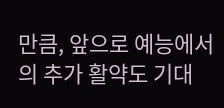만큼, 앞으로 예능에서의 추가 활약도 기대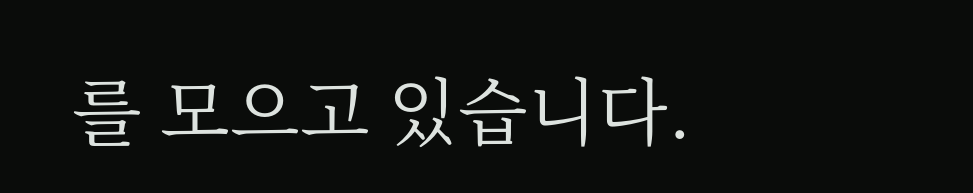를 모으고 있습니다.